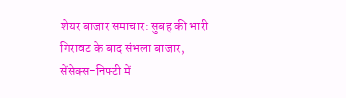शेयर बाजार समाचार: सुबह की भारी गिरावट के बाद संभला बाजार, सेंसेक्स-निफ्टी में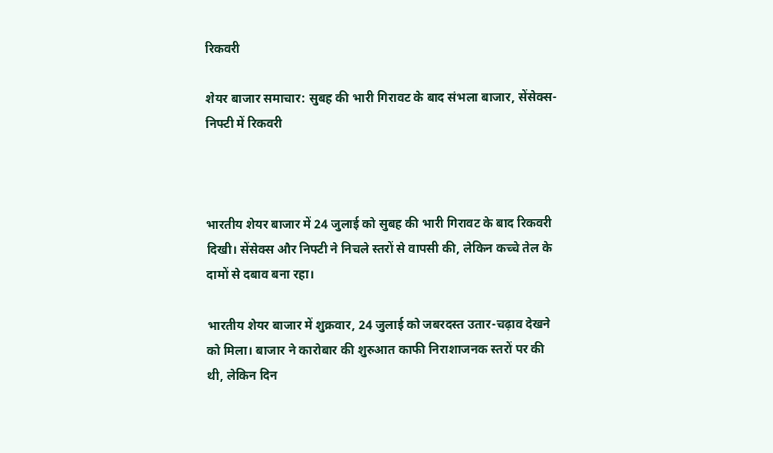रिकवरी

शेयर बाजार समाचार: सुबह की भारी गिरावट के बाद संभला बाजार, सेंसेक्स-निफ्टी में रिकवरी



भारतीय शेयर बाजार में 24 जुलाई को सुबह की भारी गिरावट के बाद रिकवरी दिखी। सेंसेक्स और निफ्टी ने निचले स्तरों से वापसी की, लेकिन कच्चे तेल के दामों से दबाव बना रहा।

भारतीय शेयर बाजार में शुक्रवार, 24 जुलाई को जबरदस्त उतार-चढ़ाव देखने को मिला। बाजार ने कारोबार की शुरुआत काफी निराशाजनक स्तरों पर की थी, लेकिन दिन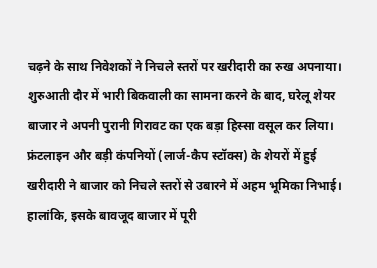चढ़ने के साथ निवेशकों ने निचले स्तरों पर खरीदारी का रुख अपनाया। शुरुआती दौर में भारी बिकवाली का सामना करने के बाद, घरेलू शेयर बाजार ने अपनी पुरानी गिरावट का एक बड़ा हिस्सा वसूल कर लिया। फ्रंटलाइन और बड़ी कंपनियों (लार्ज-कैप स्टॉक्स) के शेयरों में हुई खरीदारी ने बाजार को निचले स्तरों से उबारने में अहम भूमिका निभाई। हालांकि, इसके बावजूद बाजार में पूरी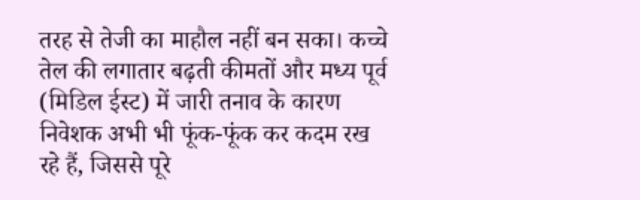तरह से तेजी का माहौल नहीं बन सका। कच्चे तेल की लगातार बढ़ती कीमतों और मध्य पूर्व (मिडिल ईस्ट) में जारी तनाव के कारण निवेशक अभी भी फूंक-फूंक कर कदम रख रहे हैं, जिससे पूरे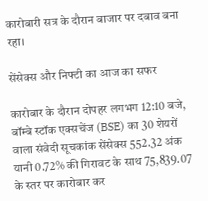कारोबारी सत्र के दौरान बाजार पर दबाव बना रहा।

सेंसेक्स और निफ्टी का आज का सफर

कारोबार के दौरान दोपहर लगभग 12:10 बजे, बॉम्बे स्टॉक एक्सचेंज (BSE) का 30 शेयरों वाला संवेदी सूचकांक सेंसेक्स 552.32 अंक यानी 0.72% की गिरावट के साथ 75,839.07 के स्तर पर कारोबार कर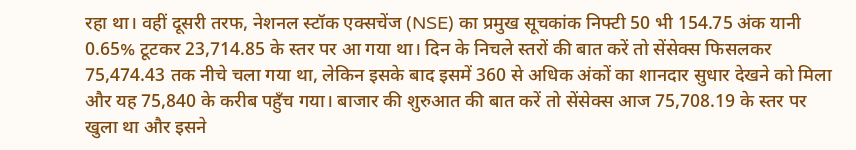रहा था। वहीं दूसरी तरफ, नेशनल स्टॉक एक्सचेंज (NSE) का प्रमुख सूचकांक निफ्टी 50 भी 154.75 अंक यानी 0.65% टूटकर 23,714.85 के स्तर पर आ गया था। दिन के निचले स्तरों की बात करें तो सेंसेक्स फिसलकर 75,474.43 तक नीचे चला गया था, लेकिन इसके बाद इसमें 360 से अधिक अंकों का शानदार सुधार देखने को मिला और यह 75,840 के करीब पहुँच गया। बाजार की शुरुआत की बात करें तो सेंसेक्स आज 75,708.19 के स्तर पर खुला था और इसने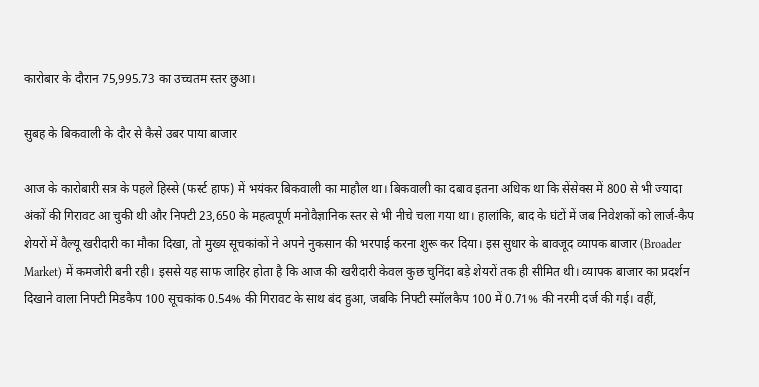कारोबार के दौरान 75,995.73 का उच्चतम स्तर छुआ।

सुबह के बिकवाली के दौर से कैसे उबर पाया बाजार

आज के कारोबारी सत्र के पहले हिस्से (फर्स्ट हाफ) में भयंकर बिकवाली का माहौल था। बिकवाली का दबाव इतना अधिक था कि सेंसेक्स में 800 से भी ज्यादा अंकों की गिरावट आ चुकी थी और निफ्टी 23,650 के महत्वपूर्ण मनोवैज्ञानिक स्तर से भी नीचे चला गया था। हालांकि, बाद के घंटों में जब निवेशकों को लार्ज-कैप शेयरों में वैल्यू खरीदारी का मौका दिखा, तो मुख्य सूचकांकों ने अपने नुकसान की भरपाई करना शुरू कर दिया। इस सुधार के बावजूद व्यापक बाजार (Broader Market) में कमजोरी बनी रही। इससे यह साफ जाहिर होता है कि आज की खरीदारी केवल कुछ चुनिंदा बड़े शेयरों तक ही सीमित थी। व्यापक बाजार का प्रदर्शन दिखाने वाला निफ्टी मिडकैप 100 सूचकांक 0.54% की गिरावट के साथ बंद हुआ, जबकि निफ्टी स्मॉलकैप 100 में 0.71% की नरमी दर्ज की गई। वहीं,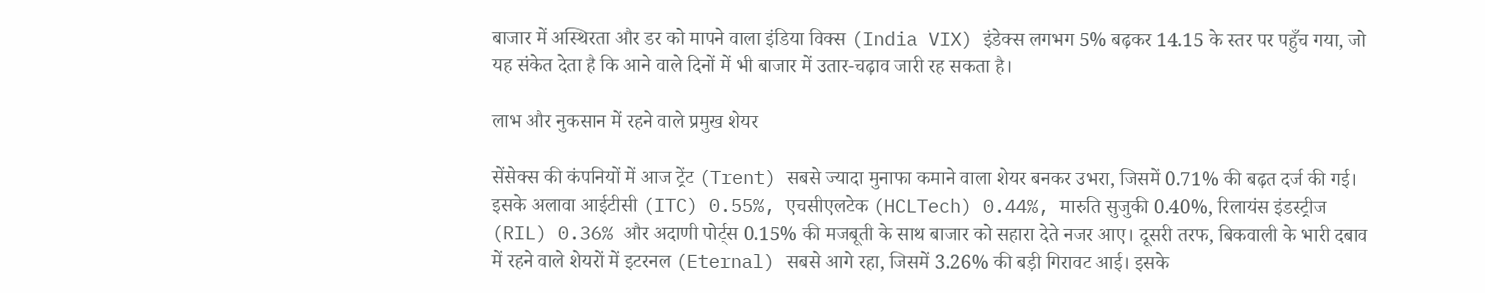बाजार में अस्थिरता और डर को मापने वाला इंडिया विक्स (India VIX) इंडेक्स लगभग 5% बढ़कर 14.15 के स्तर पर पहुँच गया, जो यह संकेत देता है कि आने वाले दिनों में भी बाजार में उतार-चढ़ाव जारी रह सकता है।

लाभ और नुकसान में रहने वाले प्रमुख शेयर

सेंसेक्स की कंपनियों में आज ट्रेंट (Trent) सबसे ज्यादा मुनाफा कमाने वाला शेयर बनकर उभरा, जिसमें 0.71% की बढ़त दर्ज की गई। इसके अलावा आईटीसी (ITC) 0.55%, एचसीएलटेक (HCLTech) 0.44%, मारुति सुजुकी 0.40%, रिलायंस इंडस्ट्रीज (RIL) 0.36% और अदाणी पोर्ट्स 0.15% की मजबूती के साथ बाजार को सहारा देते नजर आए। दूसरी तरफ, बिकवाली के भारी दबाव में रहने वाले शेयरों में इटरनल (Eternal) सबसे आगे रहा, जिसमें 3.26% की बड़ी गिरावट आई। इसके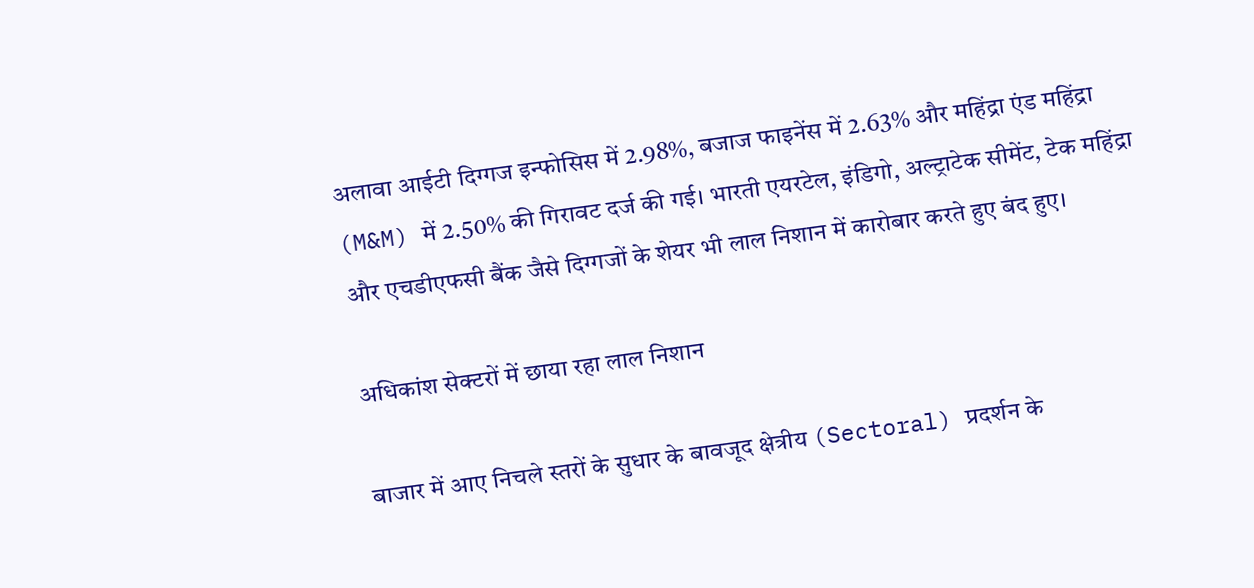अलावा आईटी दिग्गज इन्फोसिस में 2.98%, बजाज फाइनेंस में 2.63% और महिंद्रा एंड महिंद्रा (M&M) में 2.50% की गिरावट दर्ज की गई। भारती एयरटेल, इंडिगो, अल्ट्राटेक सीमेंट, टेक महिंद्रा और एचडीएफसी बैंक जैसे दिग्गजों के शेयर भी लाल निशान में कारोबार करते हुए बंद हुए।

अधिकांश सेक्टरों में छाया रहा लाल निशान

बाजार में आए निचले स्तरों के सुधार के बावजूद क्षेत्रीय (Sectoral) प्रदर्शन के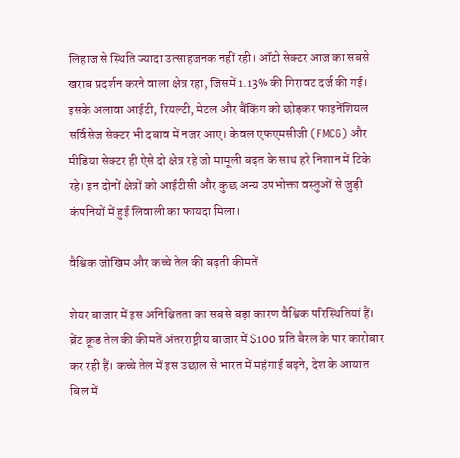लिहाज से स्थिति ज्यादा उत्साहजनक नहीं रही। ऑटो सेक्टर आज का सबसे खराब प्रदर्शन करने वाला क्षेत्र रहा, जिसमें 1.13% की गिरावट दर्ज की गई। इसके अलावा आईटी, रियल्टी, मेटल और बैंकिंग को छोड़कर फाइनेंशियल सर्विसेज सेक्टर भी दबाव में नजर आए। केवल एफएमसीजी (FMCG) और मीडिया सेक्टर ही ऐसे दो क्षेत्र रहे जो मामूली बढ़त के साथ हरे निशान में टिके रहे। इन दोनों क्षेत्रों को आईटीसी और कुछ अन्य उपभोक्ता वस्तुओं से जुड़ी कंपनियों में हुई लिवाली का फायदा मिला।

वैश्विक जोखिम और कच्चे तेल की बढ़ती कीमतें

शेयर बाजार में इस अनिश्चितता का सबसे बड़ा कारण वैश्विक परिस्थितियां हैं। ब्रेंट क्रूड तेल की कीमतें अंतरराष्ट्रीय बाजार में $100 प्रति बैरल के पार कारोबार कर रही हैं। कच्चे तेल में इस उछाल से भारत में महंगाई बढ़ने, देश के आयात बिल में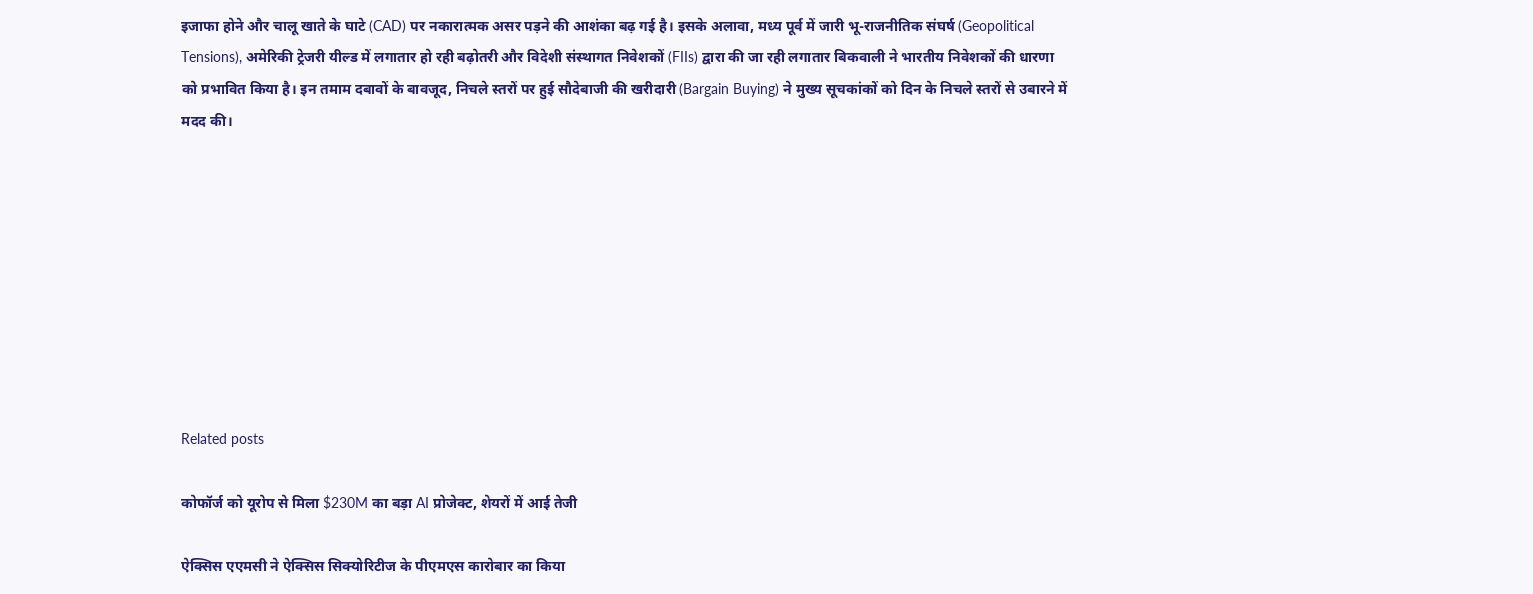इजाफा होने और चालू खाते के घाटे (CAD) पर नकारात्मक असर पड़ने की आशंका बढ़ गई है। इसके अलावा, मध्य पूर्व में जारी भू-राजनीतिक संघर्ष (Geopolitical Tensions), अमेरिकी ट्रेजरी यील्ड में लगातार हो रही बढ़ोतरी और विदेशी संस्थागत निवेशकों (FIIs) द्वारा की जा रही लगातार बिकवाली ने भारतीय निवेशकों की धारणा को प्रभावित किया है। इन तमाम दबावों के बावजूद, निचले स्तरों पर हुई सौदेबाजी की खरीदारी (Bargain Buying) ने मुख्य सूचकांकों को दिन के निचले स्तरों से उबारने में मदद की।









Related posts

कोफॉर्ज को यूरोप से मिला $230M का बड़ा AI प्रोजेक्ट, शेयरों में आई तेजी

ऐक्सिस एएमसी ने ऐक्सिस सिक्योरिटीज के पीएमएस कारोबार का किया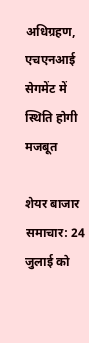अधिग्रहण, एचएनआई सेगमेंट में स्थिति होगी मजबूत

शेयर बाजार समाचार: 24 जुलाई को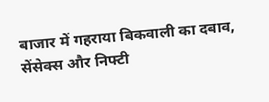बाजार में गहराया बिकवाली का दबाव, सेंसेक्स और निफ्टी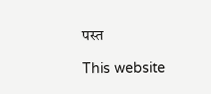पस्त

This website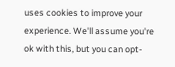uses cookies to improve your experience. We'll assume you're ok with this, but you can opt-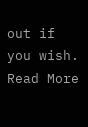out if you wish. Read More